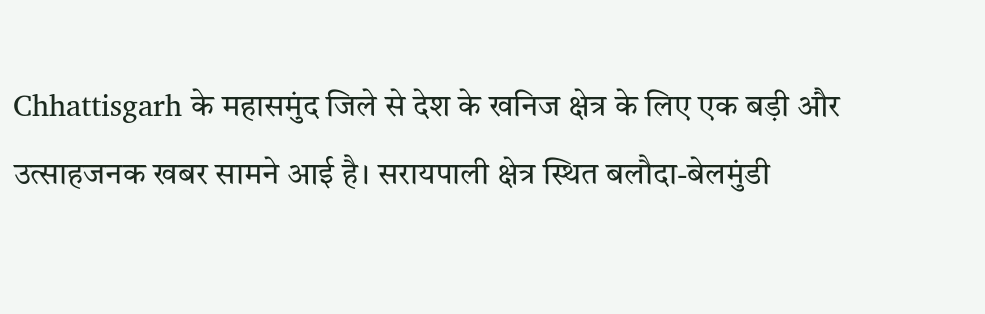Chhattisgarh के महासमुंद जिले से देश के खनिज क्षेत्र के लिए एक बड़ी और उत्साहजनक खबर सामने आई है। सरायपाली क्षेत्र स्थित बलौदा-बेलमुंडी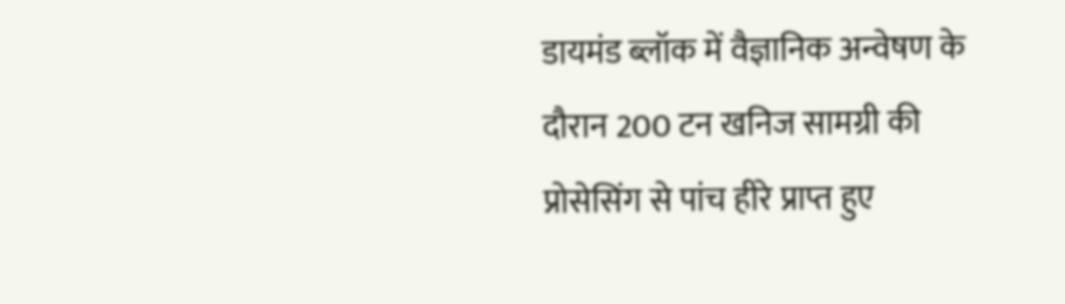डायमंड ब्लॉक में वैज्ञानिक अन्वेषण के दौरान 200 टन खनिज सामग्री की प्रोसेसिंग से पांच हीरे प्राप्त हुए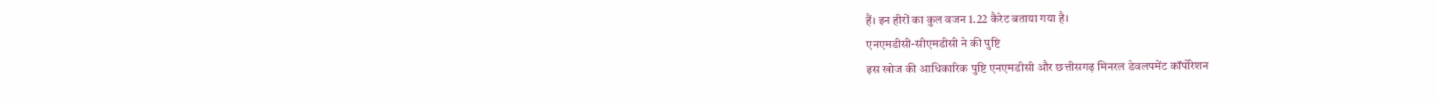हैं। इन हीरों का कुल वजन 1.22 कैरेट बताया गया है।
एनएमडीसी-सीएमडीसी ने की पुष्टि
इस खोज की आधिकारिक पुष्टि एनएमडीसी और छत्तीसगढ़ मिनरल डेवलपमेंट कॉर्पोरेशन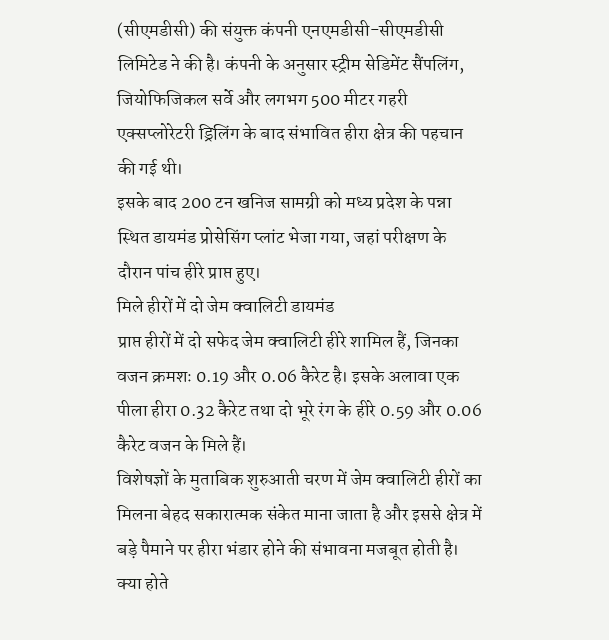(सीएमडीसी) की संयुक्त कंपनी एनएमडीसी-सीएमडीसी लिमिटेड ने की है। कंपनी के अनुसार स्ट्रीम सेडिमेंट सैंपलिंग, जियोफिजिकल सर्वे और लगभग 500 मीटर गहरी एक्सप्लोरेटरी ड्रिलिंग के बाद संभावित हीरा क्षेत्र की पहचान की गई थी।
इसके बाद 200 टन खनिज सामग्री को मध्य प्रदेश के पन्ना स्थित डायमंड प्रोसेसिंग प्लांट भेजा गया, जहां परीक्षण के दौरान पांच हीरे प्राप्त हुए।
मिले हीरों में दो जेम क्वालिटी डायमंड
प्राप्त हीरों में दो सफेद जेम क्वालिटी हीरे शामिल हैं, जिनका वजन क्रमशः 0.19 और 0.06 कैरेट है। इसके अलावा एक पीला हीरा 0.32 कैरेट तथा दो भूरे रंग के हीरे 0.59 और 0.06 कैरेट वजन के मिले हैं।
विशेषज्ञों के मुताबिक शुरुआती चरण में जेम क्वालिटी हीरों का मिलना बेहद सकारात्मक संकेत माना जाता है और इससे क्षेत्र में बड़े पैमाने पर हीरा भंडार होने की संभावना मजबूत होती है।
क्या होते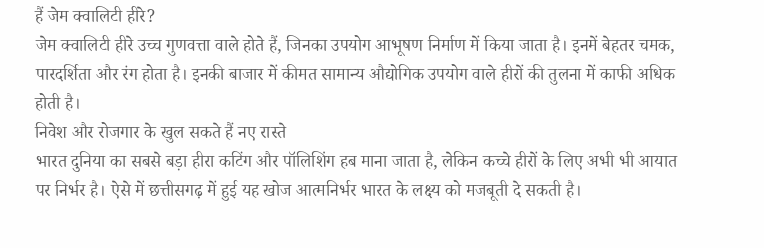हैं जेम क्वालिटी हीरे?
जेम क्वालिटी हीरे उच्च गुणवत्ता वाले होते हैं, जिनका उपयोग आभूषण निर्माण में किया जाता है। इनमें बेहतर चमक, पारदर्शिता और रंग होता है। इनकी बाजार में कीमत सामान्य औद्योगिक उपयोग वाले हीरों की तुलना में काफी अधिक होती है।
निवेश और रोजगार के खुल सकते हैं नए रास्ते
भारत दुनिया का सबसे बड़ा हीरा कटिंग और पॉलिशिंग हब माना जाता है, लेकिन कच्चे हीरों के लिए अभी भी आयात पर निर्भर है। ऐसे में छत्तीसगढ़ में हुई यह खोज आत्मनिर्भर भारत के लक्ष्य को मजबूती दे सकती है।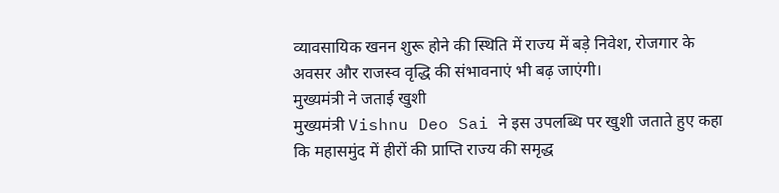व्यावसायिक खनन शुरू होने की स्थिति में राज्य में बड़े निवेश, रोजगार के अवसर और राजस्व वृद्धि की संभावनाएं भी बढ़ जाएंगी।
मुख्यमंत्री ने जताई खुशी
मुख्यमंत्री Vishnu Deo Sai ने इस उपलब्धि पर खुशी जताते हुए कहा कि महासमुंद में हीरों की प्राप्ति राज्य की समृद्ध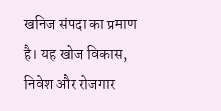खनिज संपदा का प्रमाण है। यह खोज विकास, निवेश और रोजगार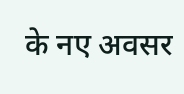के नए अवसर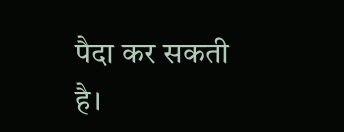पैदा कर सकती है।